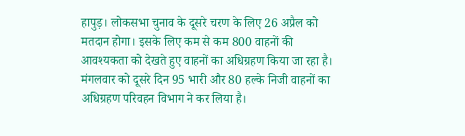हापुड़। लोकसभा चुनाव के दूसरे चरण के लिए 26 अप्रैल को मतदान होगा। इसके लिए कम से कम 800 वाहनों की आवश्यकता को देखते हुए वाहनों का अधिग्रहण किया जा रहा है। मंगलवार को दूसरे दिन 95 भारी और 80 हल्के निजी वाहनों का अधिग्रहण परिवहन विभाग ने कर लिया है।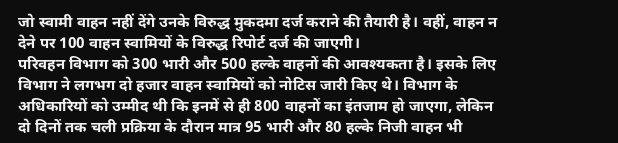जो स्वामी वाहन नहीं देंगे उनके विरुद्ध मुकदमा दर्ज कराने की तैयारी है। वहीं, वाहन न देने पर 100 वाहन स्वामियों के विरुद्ध रिपोर्ट दर्ज की जाएगी।
परिवहन विभाग को 300 भारी और 500 हल्के वाहनों की आवश्यकता है। इसके लिए विभाग ने लगभग दो हजार वाहन स्वामियों को नोटिस जारी किए थे। विभाग के अधिकारियों को उम्मीद थी कि इनमें से ही 800 वाहनों का इंतजाम हो जाएगा, लेकिन दो दिनों तक चली प्रक्रिया के दौरान मात्र 95 भारी और 80 हल्के निजी वाहन भी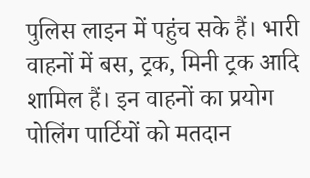पुलिस लाइन में पहुंच सके हैं। भारी वाहनों में बस, ट्रक, मिनी ट्रक आदि शामिल हैं। इन वाहनों का प्रयोग पोलिंग पार्टियों को मतदान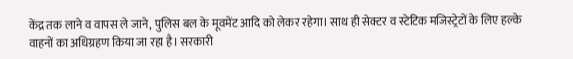केंद्र तक लाने व वापस ले जाने, पुलिस बल के मूवमेंट आदि को लेकर रहेगा। साथ ही सेक्टर व स्टेटिक मजिस्ट्रेटों के लिए हल्के वाहनों का अधिग्रहण किया जा रहा है। सरकारी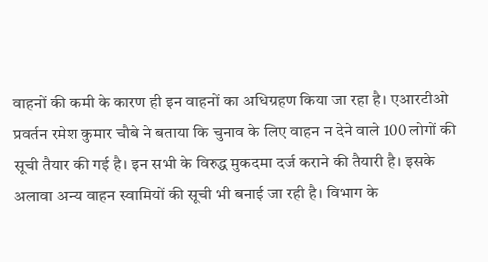वाहनों की कमी के कारण ही इन वाहनों का अधिग्रहण किया जा रहा है। एआरटीओ प्रवर्तन रमेश कुमार चौबे ने बताया कि चुनाव के लिए वाहन न देने वाले 100 लोगों की सूची तैयार की गई है। इन सभी के विरुद्ध मुकदमा दर्ज कराने की तैयारी है। इसके अलावा अन्य वाहन स्वामियों की सूची भी बनाई जा रही है। विभाग के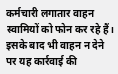कर्मचारी लगातार वाहन स्वामियों को फोन कर रहे हैं। इसके बाद भी वाहन न देने पर यह कार्रवाई की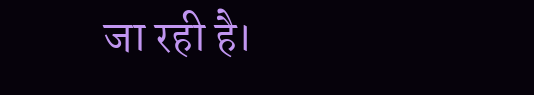जा रही है।